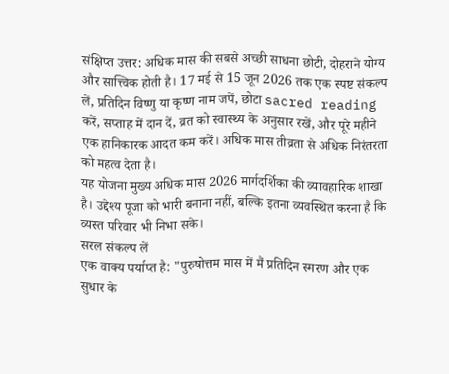संक्षिप्त उत्तर: अधिक मास की सबसे अच्छी साधना छोटी, दोहराने योग्य और सात्त्विक होती है। 17 मई से 15 जून 2026 तक एक स्पष्ट संकल्प लें, प्रतिदिन विष्णु या कृष्ण नाम जपें, छोटा sacred reading करें, सप्ताह में दान दें, व्रत को स्वास्थ्य के अनुसार रखें, और पूरे महीने एक हानिकारक आदत कम करें। अधिक मास तीव्रता से अधिक निरंतरता को महत्व देता है।
यह योजना मुख्य अधिक मास 2026 मार्गदर्शिका की व्यावहारिक शाखा है। उद्देश्य पूजा को भारी बनाना नहीं, बल्कि इतना व्यवस्थित करना है कि व्यस्त परिवार भी निभा सके।
सरल संकल्प लें
एक वाक्य पर्याप्त है: "पुरुषोत्तम मास में मैं प्रतिदिन स्मरण और एक सुधार के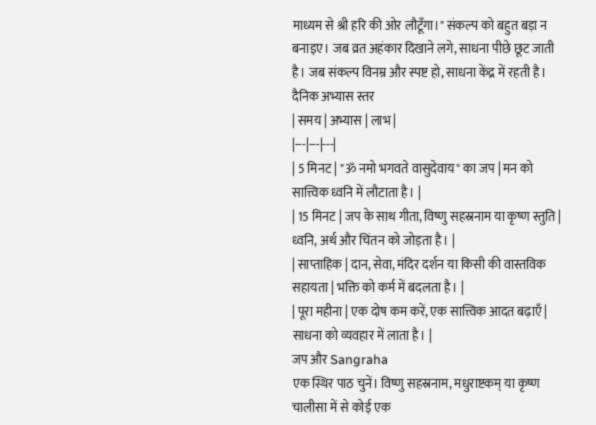माध्यम से श्री हरि की ओर लौटूँगा।" संकल्प को बहुत बड़ा न बनाइए। जब व्रत अहंकार दिखाने लगे, साधना पीछे छूट जाती है। जब संकल्प विनम्र और स्पष्ट हो, साधना केंद्र में रहती है।
दैनिक अभ्यास स्तर
| समय | अभ्यास | लाभ |
|---|---|---|
| 5 मिनट | "ॐ नमो भगवते वासुदेवाय" का जप | मन को सात्त्विक ध्वनि में लौटाता है। |
| 15 मिनट | जप के साथ गीता, विष्णु सहस्रनाम या कृष्ण स्तुति | ध्वनि, अर्थ और चिंतन को जोड़ता है। |
| साप्ताहिक | दान, सेवा, मंदिर दर्शन या किसी की वास्तविक सहायता | भक्ति को कर्म में बदलता है। |
| पूरा महीना | एक दोष कम करें, एक सात्त्विक आदत बढ़ाएँ | साधना को व्यवहार में लाता है। |
जप और Sangraha
एक स्थिर पाठ चुनें। विष्णु सहस्रनाम, मधुराष्टकम् या कृष्ण चालीसा में से कोई एक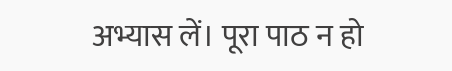अभ्यास लें। पूरा पाठ न हो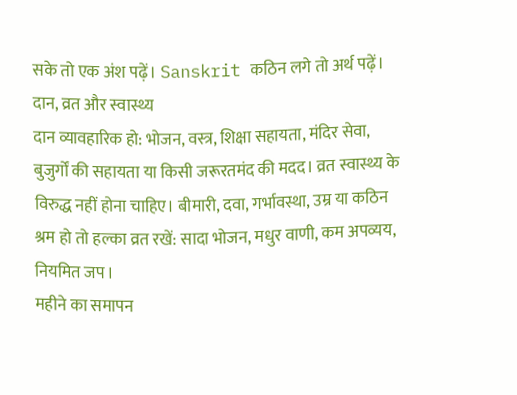सके तो एक अंश पढ़ें। Sanskrit कठिन लगे तो अर्थ पढ़ें।
दान, व्रत और स्वास्थ्य
दान व्यावहारिक हो: भोजन, वस्त्र, शिक्षा सहायता, मंदिर सेवा, बुजुर्गों की सहायता या किसी जरूरतमंद की मदद। व्रत स्वास्थ्य के विरुद्ध नहीं होना चाहिए। बीमारी, दवा, गर्भावस्था, उम्र या कठिन श्रम हो तो हल्का व्रत रखें: सादा भोजन, मधुर वाणी, कम अपव्यय, नियमित जप।
महीने का समापन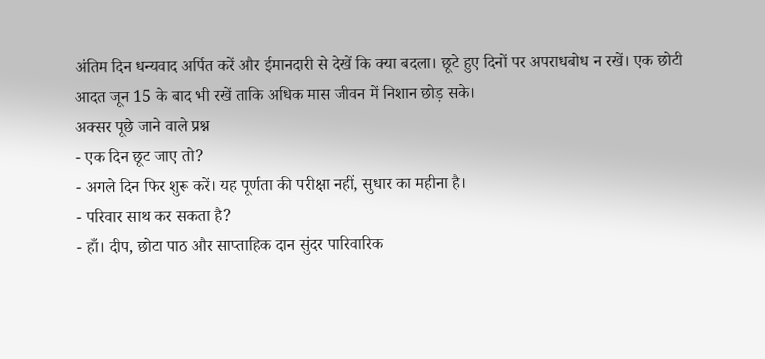अंतिम दिन धन्यवाद अर्पित करें और ईमानदारी से देखें कि क्या बदला। छूटे हुए दिनों पर अपराधबोध न रखें। एक छोटी आदत जून 15 के बाद भी रखें ताकि अधिक मास जीवन में निशान छोड़ सके।
अक्सर पूछे जाने वाले प्रश्न
- एक दिन छूट जाए तो?
- अगले दिन फिर शुरू करें। यह पूर्णता की परीक्षा नहीं, सुधार का महीना है।
- परिवार साथ कर सकता है?
- हाँ। दीप, छोटा पाठ और साप्ताहिक दान सुंदर पारिवारिक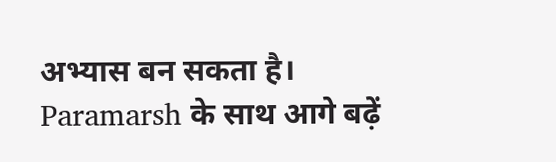अभ्यास बन सकता है।
Paramarsh के साथ आगे बढ़ें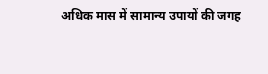अधिक मास में सामान्य उपायों की जगह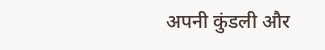अपनी कुंडली और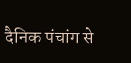दैनिक पंचांग से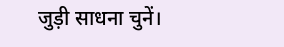जुड़ी साधना चुनें।